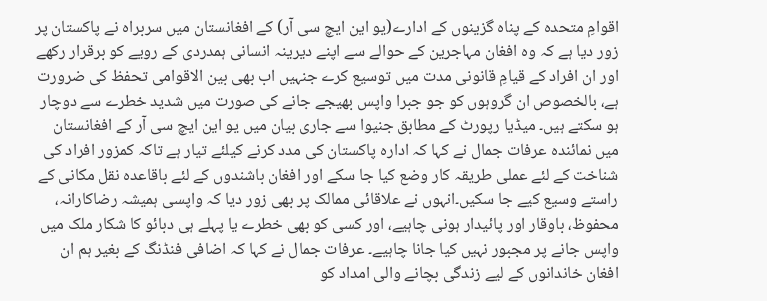اقوامِ متحدہ کے پناہ گزینوں کے ادارے(یو این ایچ سی آر) کے افغانستان میں سربراہ نے پاکستان پر زور دیا ہے کہ وہ افغان مہاجرین کے حوالے سے اپنے دیرینہ انسانی ہمدردی کے رویے کو برقرار رکھے اور ان افراد کے قیامِ قانونی مدت میں توسیع کرے جنہیں اب بھی بین الاقوامی تحفظ کی ضرورت ہے، بالخصوص ان گروہوں کو جو جبرا واپس بھیجے جانے کی صورت میں شدید خطرے سے دوچار ہو سکتے ہیں۔ میڈیا رپورٹ کے مطابق جنیوا سے جاری بیان میں یو این ایچ سی آر کے افغانستان میں نمائندہ عرفات جمال نے کہا کہ ادارہ پاکستان کی مدد کرنے کیلئے تیار ہے تاکہ کمزور افراد کی شناخت کے لئے عملی طریقہ کار وضع کیا جا سکے اور افغان باشندوں کے لئے باقاعدہ نقل مکانی کے راستے وسیع کیے جا سکیں۔انہوں نے علاقائی ممالک پر بھی زور دیا کہ واپسی ہمیشہ رضاکارانہ، محفوظ، باوقار اور پائیدار ہونی چاہیے، اور کسی کو بھی خطرے یا پہلے ہی دبائو کا شکار ملک میں واپس جانے پر مجبور نہیں کیا جانا چاہیے۔ عرفات جمال نے کہا کہ اضافی فنڈنگ کے بغیر ہم ان افغان خاندانوں کے لیے زندگی بچانے والی امداد کو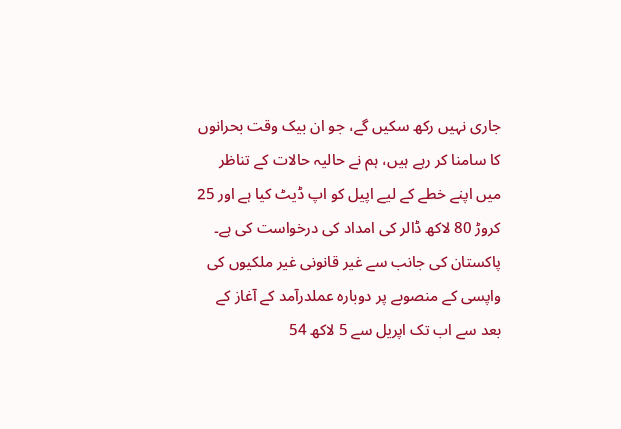جاری نہیں رکھ سکیں گے، جو ان بیک وقت بحرانوں کا سامنا کر رہے ہیں، ہم نے حالیہ حالات کے تناظر میں اپنے خطے کے لیے اپیل کو اپ ڈیٹ کیا ہے اور 25 کروڑ 80 لاکھ ڈالر کی امداد کی درخواست کی ہے۔
پاکستان کی جانب سے غیر قانونی غیر ملکیوں کی واپسی کے منصوبے پر دوبارہ عملدرآمد کے آغاز کے بعد سے اب تک اپریل سے 5 لاکھ 54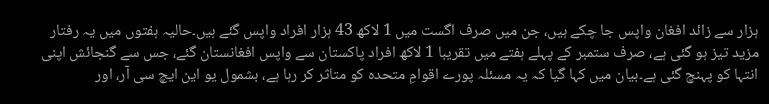ہزار سے زائد افغان واپس جا چکے ہیں، جن میں صرف اگست میں 1 لاکھ 43 ہزار افراد واپس گئے ہیں۔حالیہ ہفتوں میں یہ رفتار مزید تیز ہو گئی ہے، صرف ستمبر کے پہلے ہفتے میں تقریبا 1 لاکھ افراد پاکستان سے واپس افغانستان گئے، جس سے گنجائش اپنی انتہا کو پہنچ گئی ہے۔بیان میں کہا گیا کہ یہ مسئلہ پورے اقوامِ متحدہ کو متاثر کر رہا ہے، بشمول یو این ایچ سی آر، اور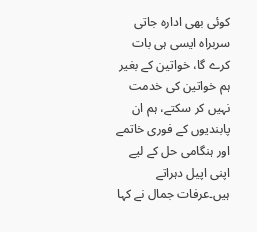کوئی بھی ادارہ جاتی سربراہ ایسی ہی بات کرے گا، خواتین کے بغیر ہم خواتین کی خدمت نہیں کر سکتے، ہم ان پابندیوں کے فوری خاتمے اور ہنگامی حل کے لیے اپنی اپیل دہراتے ہیں۔عرفات جمال نے کہا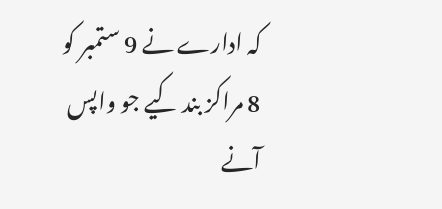کہ ادارے نے 9 ستمبر کو 8 مراکز بند کیے جو واپس آنے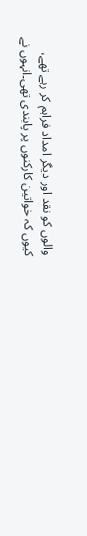والوں کو نقد اور دیگر امداد فراہم کر رہے تھے، کیوں کہ خواتین کارکنوں پر پابندی تھی۔انہوں نے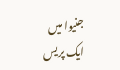جنیوا میں ایک پریس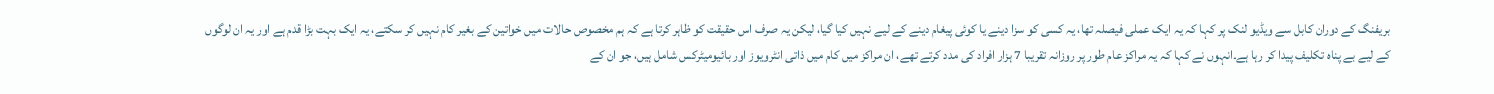بریفنگ کے دوران کابل سے ویڈیو لنک پر کہا کہ یہ ایک عملی فیصلہ تھا، یہ کسی کو سزا دینے یا کوئی پیغام دینے کے لیے نہیں کیا گیا، لیکن یہ صرف اس حقیقت کو ظاہر کرتا ہے کہ ہم مخصوص حالات میں خواتین کے بغیر کام نہیں کر سکتے، یہ ایک بہت بڑا قدم ہے اور یہ ان لوگوں کے لیے بے پناہ تکلیف پیدا کر رہا ہے۔انہوں نے کہا کہ یہ مراکز عام طور پر روزانہ تقریبا 7 ہزار افراد کی مدد کرتے تھے، ان مراکز میں کام میں ذاتی انٹرویوز اور بائیومیٹرکس شامل ہیں، جو ان کے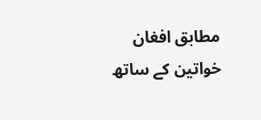مطابق افغان خواتین کے ساتھ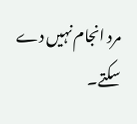مرد انجام نہیں دے سکتے۔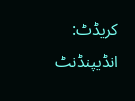کریڈٹ: انڈیپنڈنٹ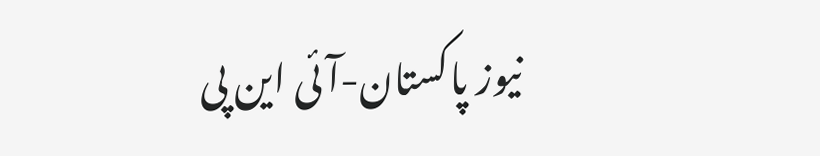نیوز پاکستان-آئی این پی